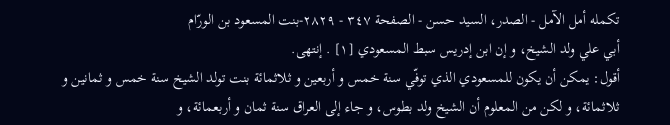تكمله أمل الآمل - الصدر، السيد حسن - الصفحة ٣٤٧ - ٢٨٢٩-بنت المسعود بن الورّام
أبي علي ولد الشيخ، و إن ابن إدريس سبط المسعودي [١] . إنتهى.
أقول: يمكن أن يكون للمسعودي الذي توفّي سنة خمس و أربعين و ثلاثمائة بنت تولد الشيخ سنة خمس و ثمانين و ثلاثمائة، و لكن من المعلوم أن الشيخ ولد بطوس، و جاء إلى العراق سنة ثمان و أربعمائة، و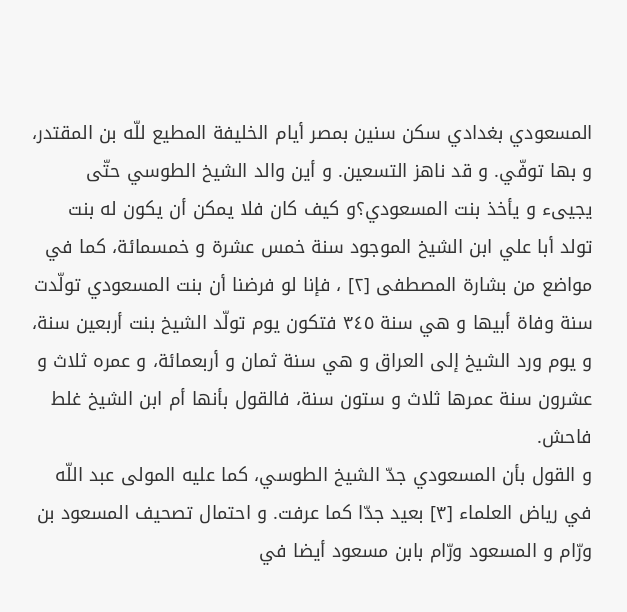المسعودي بغدادي سكن سنين بمصر أيام الخليفة المطيع للّه بن المقتدر، و بها توفّي. و قد ناهز التسعين. و أين والد الشيخ الطوسي حتّى يجيىء و يأخذ بنت المسعودي؟و كيف كان فلا يمكن أن يكون له بنت تولد أبا علي ابن الشيخ الموجود سنة خمس عشرة و خمسمائة، كما في مواضع من بشارة المصطفى [٢] ، فإنا لو فرضنا أن بنت المسعودي تولّدت سنة وفاة أبيها و هي سنة ٣٤٥ فتكون يوم تولّد الشيخ بنت أربعين سنة، و يوم ورد الشيخ إلى العراق و هي سنة ثمان و أربعمائة، و عمره ثلاث و عشرون سنة عمرها ثلاث و ستون سنة، فالقول بأنها أم ابن الشيخ غلط فاحش.
و القول بأن المسعودي جدّ الشيخ الطوسي، كما عليه المولى عبد اللّه في رياض العلماء [٣] بعيد جدّا كما عرفت. و احتمال تصحيف المسعود بن ورّام و المسعود ورّام بابن مسعود أيضا في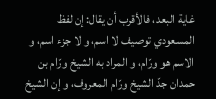غاية البعد، فالأقرب أن يقال: إن لفظ المسعودي توصيف لا اسم، و لا جزء اسم، و الاسم هو ورّام، و المراد به الشيخ ورّام بن حمدان جدّ الشيخ ورّام المعروف، و إن الشيخ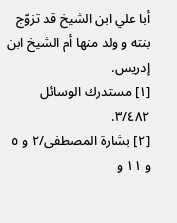أبا علي ابن الشيخ قد تزوّج بنته و ولد منها أم الشيخ ابن إدريس.
[١] مستدرك الوسائل ٣/٤٨٢.
[٢] بشارة المصطفى/٢ و ٥ و ١١ و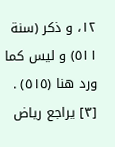١٢، و ذكر (سنة ٥١١) و ليس كما ورد هنا (٥١٥) .
[٣] يراجع رياض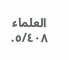العلماء ٥/٤٠٨.